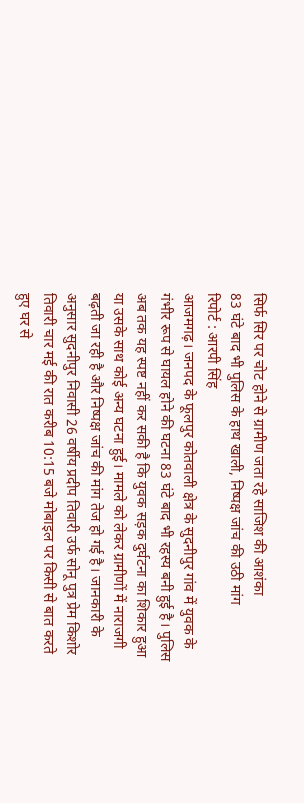सिर्फ सिर पर चोट होने से ग्रामीण जता रहे साजिश की आशंका
83 घंटे बाद भी पुलिस के हाथ खाली, निष्पक्ष जांच की उठी मांग
रिपोर्ट : आरपी सिंह
आजमगढ़। जनपद के फूलपुर कोतवाली क्षेत्र के सुदनीपुर गांव में युवक के गंभीर रूप से घायल होने की घटना 83 घंटे बाद भी रहस्य बनी हुई है। पुलिस अब तक यह स्पष्ट नहीं कर सकी है कि युवक सड़क दुर्घटना का शिकार हुआ या उसके साथ कोई अन्य घटना हुई। मामले को लेकर ग्रामीणों में नाराजगी बढ़ती जा रही है और निष्पक्ष जांच की मांग तेज हो गई है। जानकारी के अनुसार सुदनीपुर निवासी 26 वर्षीय प्रदीप तिवारी उर्फ सोनू पुत्र प्रेम किशोर तिवारी चार मई की रात करीब 10:15 बजे मोबाइल पर किसी से बात करते हुए घर से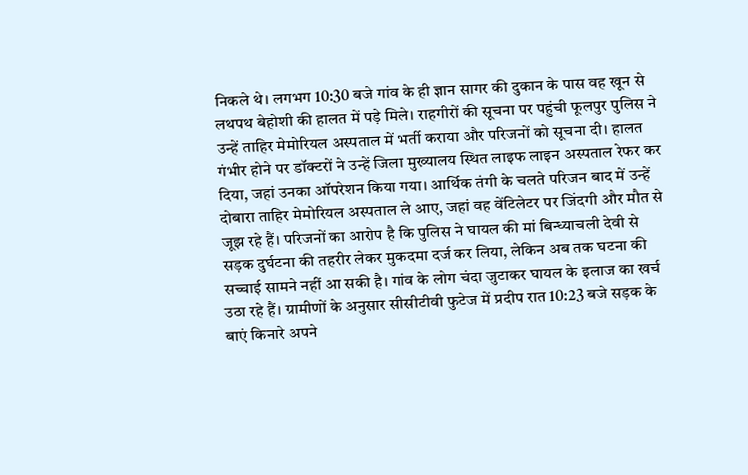निकले थे। लगभग 10:30 बजे गांव के ही ज्ञान सागर की दुकान के पास वह खून से लथपथ बेहोशी की हालत में पड़े मिले। राहगीरों की सूचना पर पहुंची फूलपुर पुलिस ने उन्हें ताहिर मेमोरियल अस्पताल में भर्ती कराया और परिजनों को सूचना दी। हालत गंभीर होने पर डॉक्टरों ने उन्हें जिला मुख्यालय स्थित लाइफ लाइन अस्पताल रेफर कर दिया, जहां उनका ऑपरेशन किया गया। आर्थिक तंगी के चलते परिजन बाद में उन्हें दोबारा ताहिर मेमोरियल अस्पताल ले आए, जहां वह वेंटिलेटर पर जिंदगी और मौत से जूझ रहे हैं। परिजनों का आरोप है कि पुलिस ने घायल की मां बिन्ध्याचली देवी से सड़क दुर्घटना की तहरीर लेकर मुकदमा दर्ज कर लिया, लेकिन अब तक घटना की सच्चाई सामने नहीं आ सकी है। गांव के लोग चंदा जुटाकर घायल के इलाज का खर्च उठा रहे हैं। ग्रामीणों के अनुसार सीसीटीवी फुटेज में प्रदीप रात 10:23 बजे सड़क के बाएं किनारे अपने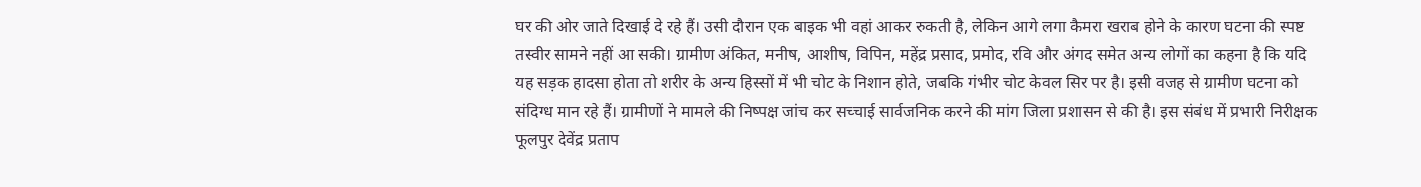घर की ओर जाते दिखाई दे रहे हैं। उसी दौरान एक बाइक भी वहां आकर रुकती है, लेकिन आगे लगा कैमरा खराब होने के कारण घटना की स्पष्ट तस्वीर सामने नहीं आ सकी। ग्रामीण अंकित, मनीष, आशीष, विपिन, महेंद्र प्रसाद, प्रमोद, रवि और अंगद समेत अन्य लोगों का कहना है कि यदि यह सड़क हादसा होता तो शरीर के अन्य हिस्सों में भी चोट के निशान होते, जबकि गंभीर चोट केवल सिर पर है। इसी वजह से ग्रामीण घटना को संदिग्ध मान रहे हैं। ग्रामीणों ने मामले की निष्पक्ष जांच कर सच्चाई सार्वजनिक करने की मांग जिला प्रशासन से की है। इस संबंध में प्रभारी निरीक्षक फूलपुर देवेंद्र प्रताप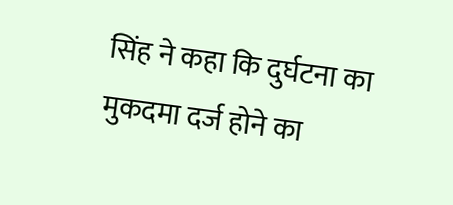सिंह ने कहा कि दुर्घटना का मुकदमा दर्ज होने का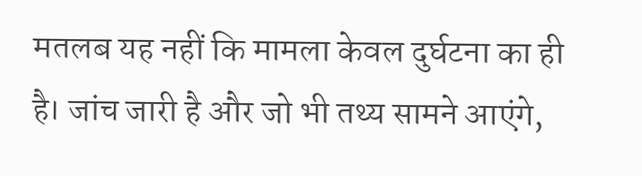मतलब यह नहीं कि मामला केवल दुर्घटना का ही है। जांच जारी है और जो भी तथ्य सामने आएंगे,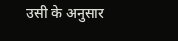उसी के अनुसार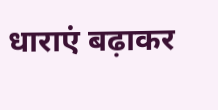धाराएं बढ़ाकर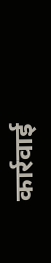कार्रवाई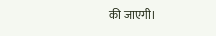की जाएगी।